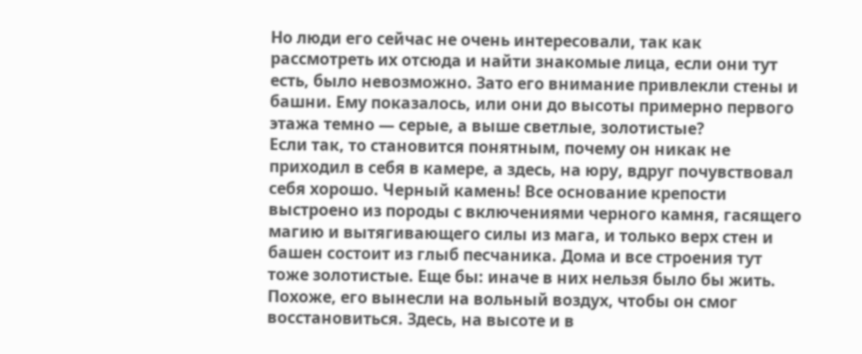Но люди его сейчас не очень интересовали, так как рассмотреть их отсюда и найти знакомые лица, если они тут есть, было невозможно. Зато его внимание привлекли стены и башни. Ему показалось, или они до высоты примерно первого этажа темно — серые, а выше светлые, золотистые?
Если так, то становится понятным, почему он никак не приходил в себя в камере, а здесь, на юру, вдруг почувствовал себя хорошо. Черный камень! Все основание крепости выстроено из породы с включениями черного камня, гасящего магию и вытягивающего силы из мага, и только верх стен и башен состоит из глыб песчаника. Дома и все строения тут тоже золотистые. Еще бы: иначе в них нельзя было бы жить.
Похоже, его вынесли на вольный воздух, чтобы он смог восстановиться. Здесь, на высоте и в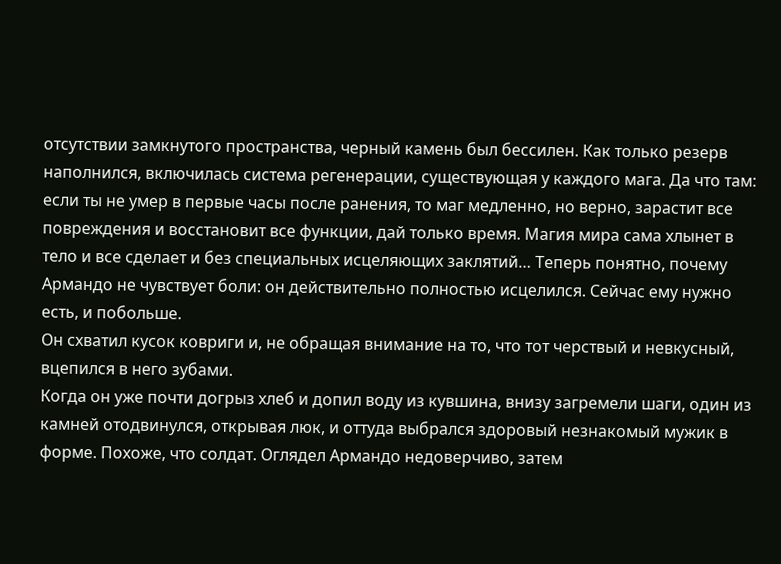отсутствии замкнутого пространства, черный камень был бессилен. Как только резерв наполнился, включилась система регенерации, существующая у каждого мага. Да что там: если ты не умер в первые часы после ранения, то маг медленно, но верно, зарастит все повреждения и восстановит все функции, дай только время. Магия мира сама хлынет в тело и все сделает и без специальных исцеляющих заклятий… Теперь понятно, почему Армандо не чувствует боли: он действительно полностью исцелился. Сейчас ему нужно есть, и побольше.
Он схватил кусок ковриги и, не обращая внимание на то, что тот черствый и невкусный, вцепился в него зубами.
Когда он уже почти догрыз хлеб и допил воду из кувшина, внизу загремели шаги, один из камней отодвинулся, открывая люк, и оттуда выбрался здоровый незнакомый мужик в форме. Похоже, что солдат. Оглядел Армандо недоверчиво, затем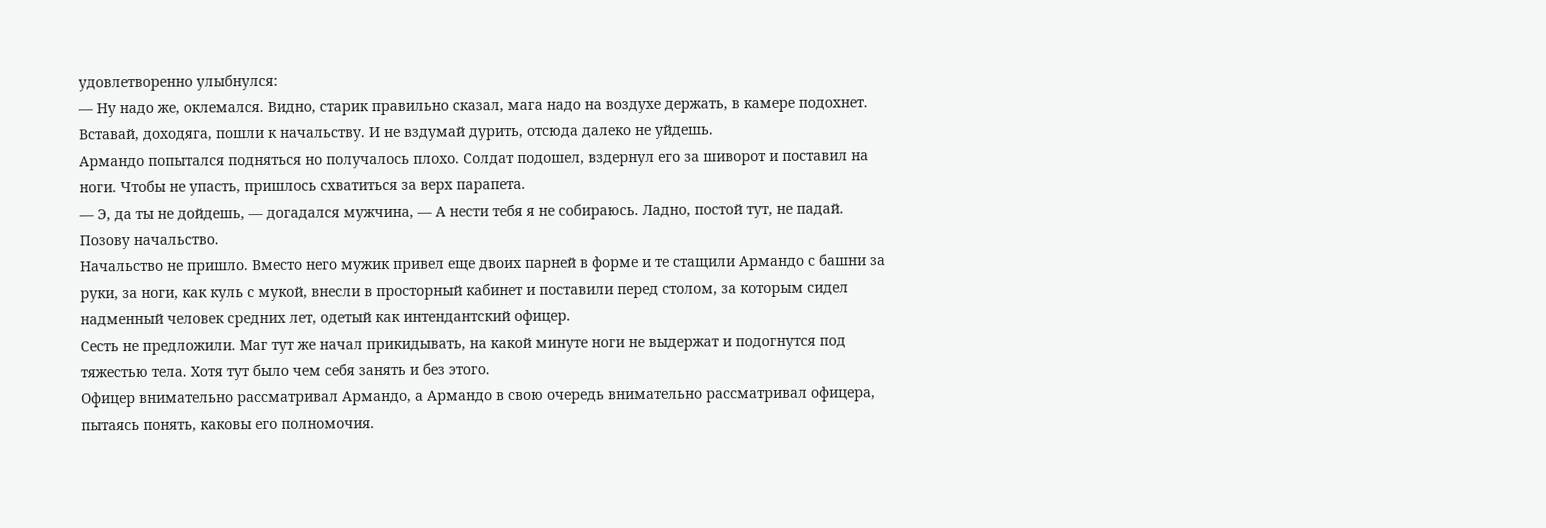удовлетворенно улыбнулся:
— Ну надо же, оклемался. Видно, старик правильно сказал, мага надо на воздухе держать, в камере подохнет. Вставай, доходяга, пошли к начальству. И не вздумай дурить, отсюда далеко не уйдешь.
Армандо попытался подняться но получалось плохо. Солдат подошел, вздернул его за шиворот и поставил на ноги. Чтобы не упасть, пришлось схватиться за верх парапета.
— Э, да ты не дойдешь, — догадался мужчина, — А нести тебя я не собираюсь. Ладно, постой тут, не падай. Позову начальство.
Начальство не пришло. Вместо него мужик привел еще двоих парней в форме и те стащили Армандо с башни за руки, за ноги, как куль с мукой, внесли в просторный кабинет и поставили перед столом, за которым сидел надменный человек средних лет, одетый как интендантский офицер.
Сесть не предложили. Маг тут же начал прикидывать, на какой минуте ноги не выдержат и подогнутся под тяжестью тела. Хотя тут было чем себя занять и без этого.
Офицер внимательно рассматривал Армандо, а Армандо в свою очередь внимательно рассматривал офицера, пытаясь понять, каковы его полномочия.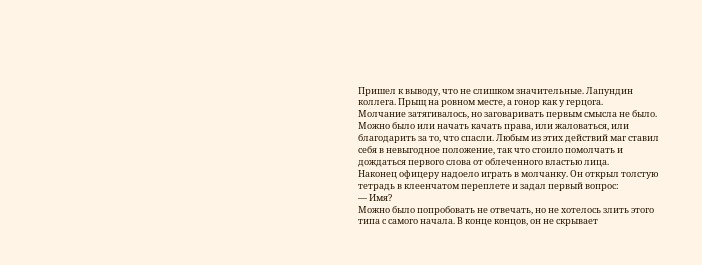Пришел к выводу, что не слишком значительные. Лапундин коллега. Прыщ на ровном месте, а гонор как у герцога.
Молчание затягивалось, но заговаривать первым смысла не было. Можно было или начать качать права, или жаловаться, или благодарить за то, что спасли. Любым из этих действий маг ставил себя в невыгодное положение, так что стоило помолчать и дождаться первого слова от облеченного властью лица.
Наконец офицеру надоело играть в молчанку. Он открыл толстую тетрадь в клеенчатом переплете и задал первый вопрос:
— Имя?
Можно было попробовать не отвечать, но не хотелось злить этого типа с самого начала. В конце концов, он не скрывает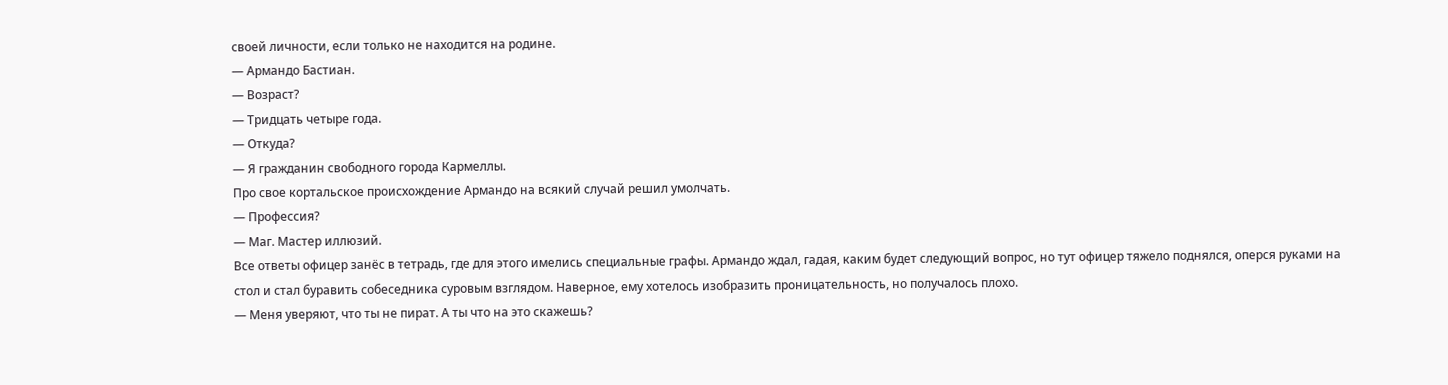своей личности, если только не находится на родине.
— Армандо Бастиан.
— Возраст?
— Тридцать четыре года.
— Откуда?
— Я гражданин свободного города Кармеллы.
Про свое кортальское происхождение Армандо на всякий случай решил умолчать.
— Профессия?
— Маг. Мастер иллюзий.
Все ответы офицер занёс в тетрадь, где для этого имелись специальные графы. Армандо ждал, гадая, каким будет следующий вопрос, но тут офицер тяжело поднялся, оперся руками на стол и стал буравить собеседника суровым взглядом. Наверное, ему хотелось изобразить проницательность, но получалось плохо.
— Меня уверяют, что ты не пират. А ты что на это скажешь?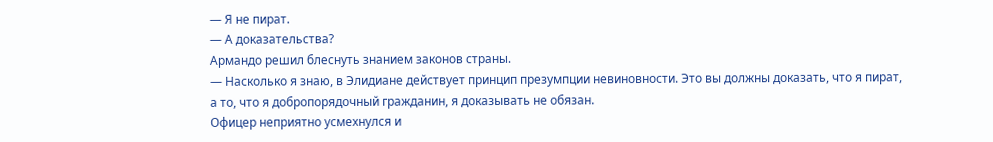— Я не пират.
— А доказательства?
Армандо решил блеснуть знанием законов страны.
— Насколько я знаю, в Элидиане действует принцип презумпции невиновности. Это вы должны доказать, что я пират, а то, что я добропорядочный гражданин, я доказывать не обязан.
Офицер неприятно усмехнулся и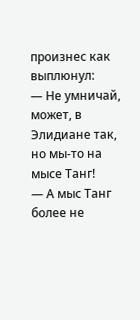произнес как выплюнул:
— Не умничай, может, в Элидиане так, но мы‑то на мысе Танг!
— А мыс Танг более не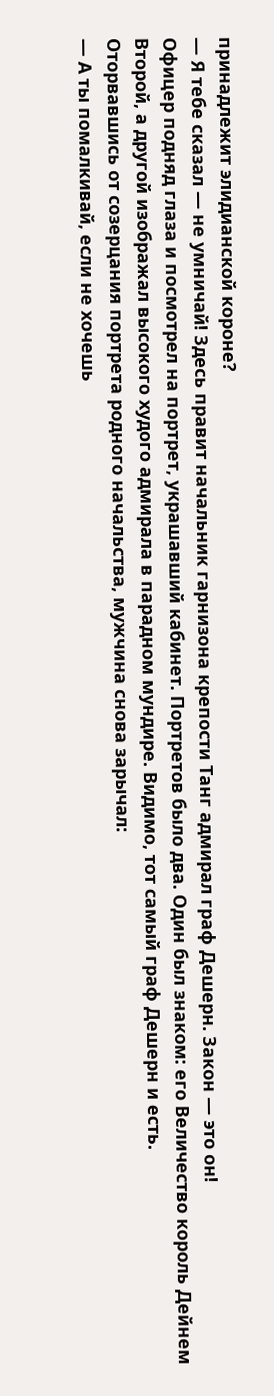принадлежит элидианской короне?
— Я тебе сказал — не умничай! Здесь правит начальник гарнизона крепости Танг адмирал граф Дешерн. Закон — это он!
Офицер подняд глаза и посмотрел на портрет, украшавший кабинет. Портретов было два. Один был знаком: его Величество король Дейнем Второй, а другой изображал высокого худого адмирала в парадном мундире. Видимо, тот самый граф Дешерн и есть.
Оторвавшись от созерцания портрета родного начальства, мужчина снова зарычал:
— А ты помалкивай, если не хочешь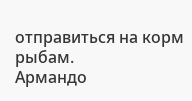отправиться на корм рыбам.
Армандо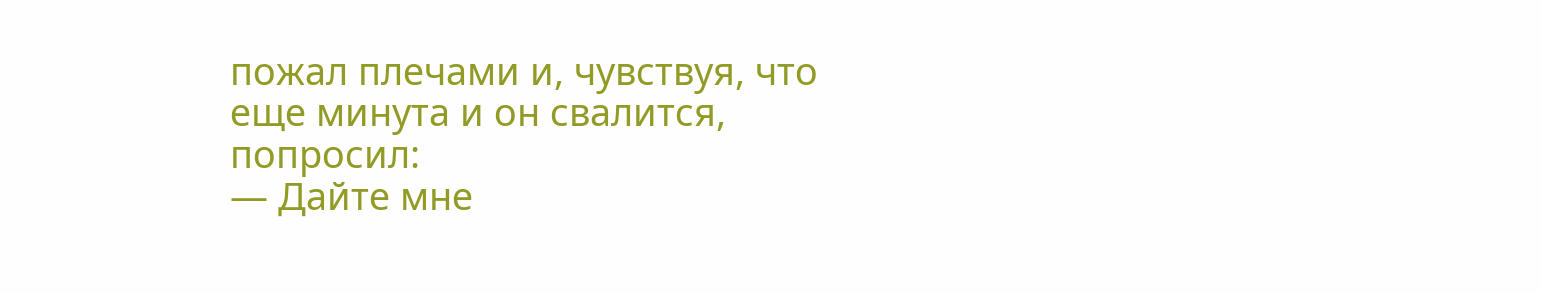пожал плечами и, чувствуя, что еще минута и он свалится, попросил:
— Дайте мне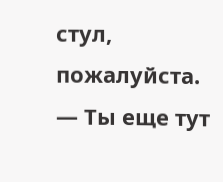стул, пожалуйста.
— Ты еще тут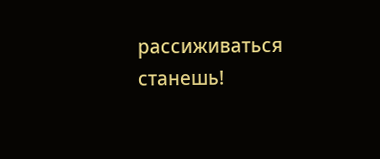рассиживаться станешь!